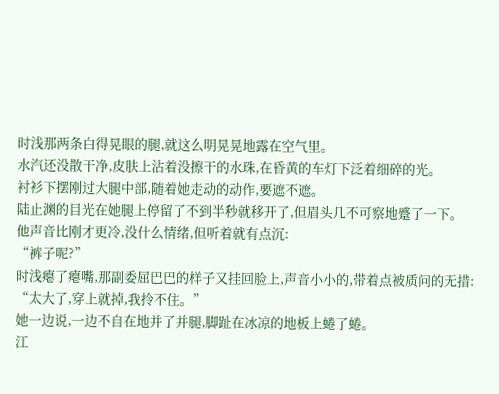时浅那两条白得晃眼的腿,就这么明晃晃地露在空气里。
水汽还没散干净,皮肤上沾着没擦干的水珠,在昏黄的车灯下泛着细碎的光。
衬衫下摆刚过大腿中部,随着她走动的动作,要遮不遮。
陆止渊的目光在她腿上停留了不到半秒就移开了,但眉头几不可察地蹙了一下。
他声音比刚才更冷,没什么情绪,但听着就有点沉:
“裤子呢?”
时浅瘪了瘪嘴,那副委屈巴巴的样子又挂回脸上,声音小小的,带着点被质问的无措:
“太大了,穿上就掉,我拎不住。”
她一边说,一边不自在地并了并腿,脚趾在冰凉的地板上蜷了蜷。
江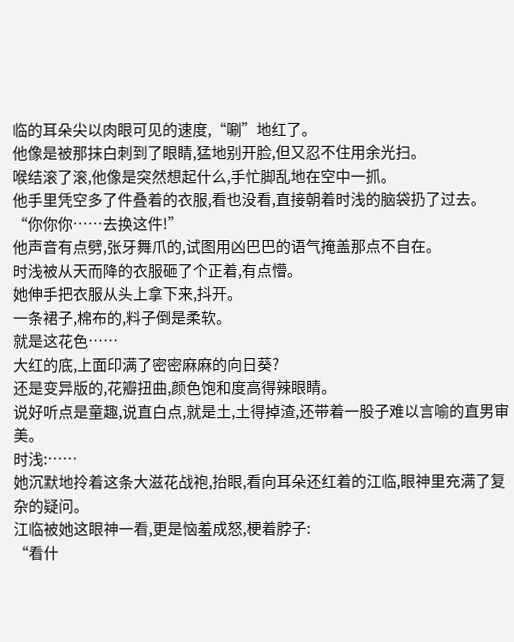临的耳朵尖以肉眼可见的速度,“唰”地红了。
他像是被那抹白刺到了眼睛,猛地别开脸,但又忍不住用余光扫。
喉结滚了滚,他像是突然想起什么,手忙脚乱地在空中一抓。
他手里凭空多了件叠着的衣服,看也没看,直接朝着时浅的脑袋扔了过去。
“你你你……去换这件!”
他声音有点劈,张牙舞爪的,试图用凶巴巴的语气掩盖那点不自在。
时浅被从天而降的衣服砸了个正着,有点懵。
她伸手把衣服从头上拿下来,抖开。
一条裙子,棉布的,料子倒是柔软。
就是这花色……
大红的底,上面印满了密密麻麻的向日葵?
还是变异版的,花瓣扭曲,颜色饱和度高得辣眼睛。
说好听点是童趣,说直白点,就是土,土得掉渣,还带着一股子难以言喻的直男审美。
时浅:……
她沉默地拎着这条大滋花战袍,抬眼,看向耳朵还红着的江临,眼神里充满了复杂的疑问。
江临被她这眼神一看,更是恼羞成怒,梗着脖子:
“看什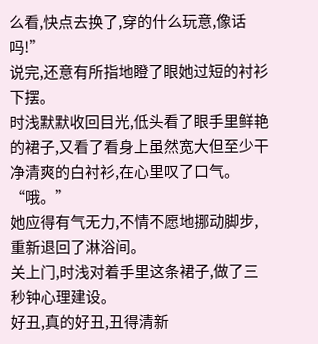么看,快点去换了,穿的什么玩意,像话吗!”
说完,还意有所指地瞪了眼她过短的衬衫下摆。
时浅默默收回目光,低头看了眼手里鲜艳的裙子,又看了看身上虽然宽大但至少干净清爽的白衬衫,在心里叹了口气。
“哦。”
她应得有气无力,不情不愿地挪动脚步,重新退回了淋浴间。
关上门,时浅对着手里这条裙子,做了三秒钟心理建设。
好丑,真的好丑,丑得清新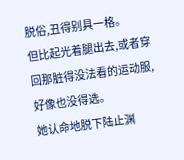脱俗,丑得别具一格。
但比起光着腿出去,或者穿回那脏得没法看的运动服,好像也没得选。
她认命地脱下陆止渊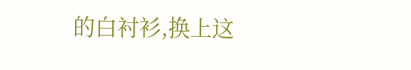的白衬衫,换上这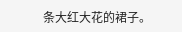条大红大花的裙子。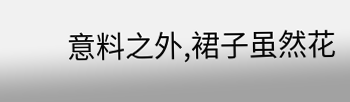意料之外,裙子虽然花